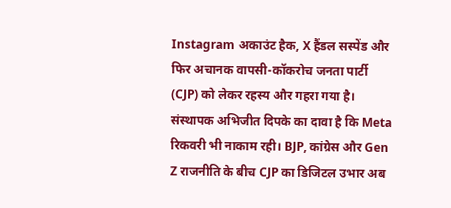Instagram अकाउंट हैक, X हैंडल सस्पेंड और फिर अचानक वापसी-कॉकरोच जनता पार्टी (CJP) को लेकर रहस्य और गहरा गया है। संस्थापक अभिजीत दिपके का दावा है कि Meta रिकवरी भी नाकाम रही। BJP, कांग्रेस और Gen Z राजनीति के बीच CJP का डिजिटल उभार अब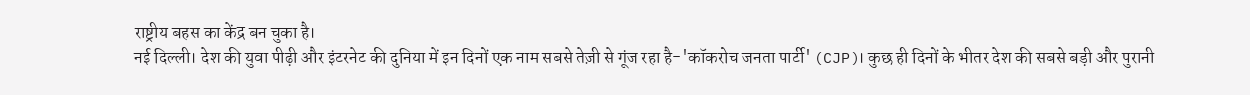राष्ट्रीय बहस का केंद्र बन चुका है।
नई दिल्ली। देश की युवा पीढ़ी और इंटरनेट की दुनिया में इन दिनों एक नाम सबसे तेज़ी से गूंज रहा है-'कॉकरोच जनता पार्टी' (CJP)। कुछ ही दिनों के भीतर देश की सबसे बड़ी और पुरानी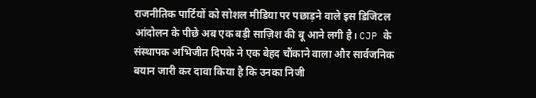राजनीतिक पार्टियों को सोशल मीडिया पर पछाड़ने वाले इस डिजिटल आंदोलन के पीछे अब एक बड़ी साज़िश की बू आने लगी है। CJP के संस्थापक अभिजीत दिपके ने एक बेहद चौंकाने वाला और सार्वजनिक बयान जारी कर दावा किया है कि उनका निजी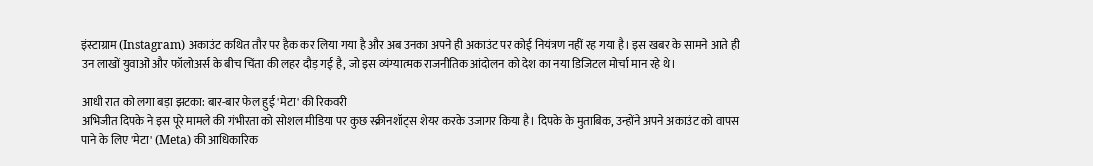इंस्टाग्राम (Instagram) अकाउंट कथित तौर पर हैक कर लिया गया है और अब उनका अपने ही अकाउंट पर कोई नियंत्रण नहीं रह गया है। इस खबर के सामने आते ही उन लाखों युवाओं और फॉलोअर्स के बीच चिंता की लहर दौड़ गई है, जो इस व्यंग्यात्मक राजनीतिक आंदोलन को देश का नया डिजिटल मोर्चा मान रहे थे।

आधी रात को लगा बड़ा झटका: बार-बार फेल हुई 'मेटा' की रिकवरी
अभिजीत दिपके ने इस पूरे मामले की गंभीरता को सोशल मीडिया पर कुछ स्क्रीनशॉट्स शेयर करके उजागर किया है। दिपके के मुताबिक, उन्होंने अपने अकाउंट को वापस पाने के लिए 'मेटा' (Meta) की आधिकारिक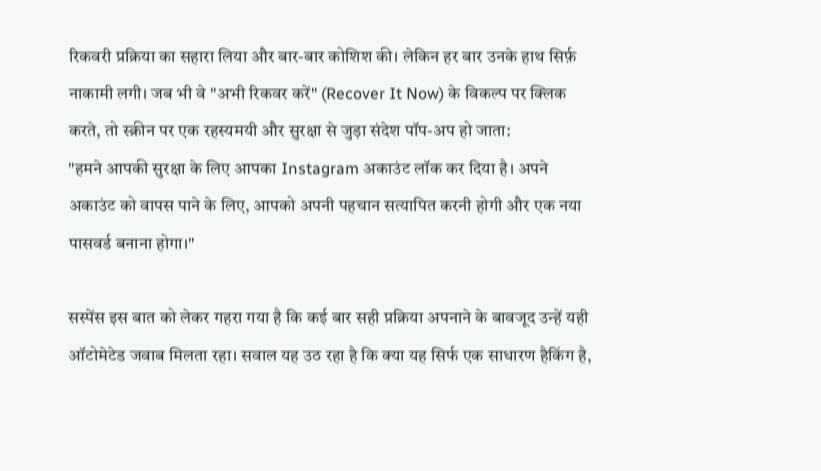रिकवरी प्रक्रिया का सहारा लिया और बार-बार कोशिश की। लेकिन हर बार उनके हाथ सिर्फ़ नाकामी लगी। जब भी वे "अभी रिकवर करें" (Recover It Now) के विकल्प पर क्लिक करते, तो स्क्रीन पर एक रहस्यमयी और सुरक्षा से जुड़ा संदेश पॉप-अप हो जाता:
"हमने आपकी सुरक्षा के लिए आपका Instagram अकाउंट लॉक कर दिया है। अपने अकाउंट को वापस पाने के लिए, आपको अपनी पहचान सत्यापित करनी होगी और एक नया पासवर्ड बनाना होगा।"

सस्पेंस इस बात को लेकर गहरा गया है कि कई बार सही प्रक्रिया अपनाने के बावजूद उन्हें यही ऑटोमेटेड जवाब मिलता रहा। सवाल यह उठ रहा है कि क्या यह सिर्फ एक साधारण हैकिंग है,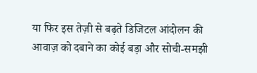या फिर इस तेज़ी से बढ़ते डिजिटल आंदोलन की आवाज़ को दबाने का कोई बड़ा और सोची-समझी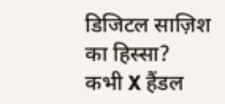डिजिटल साज़िश का हिस्सा?
कभी X हैंडल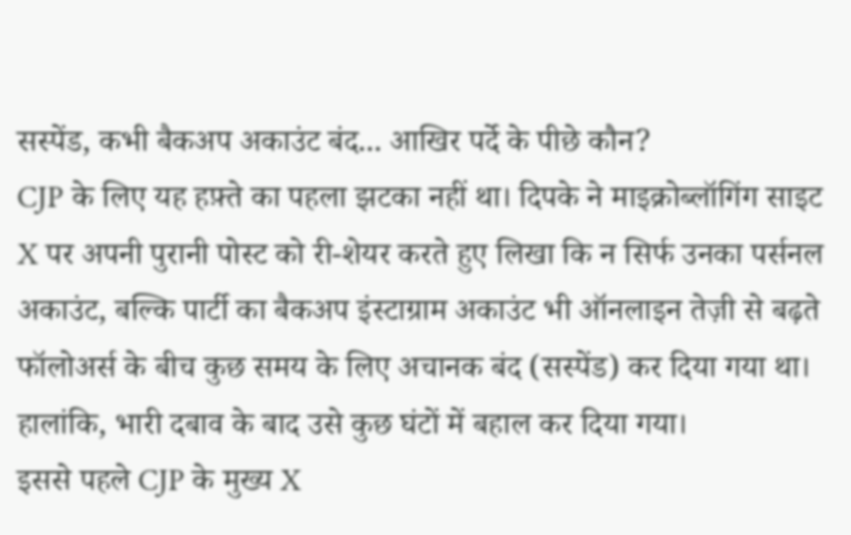सस्पेंड, कभी बैकअप अकाउंट बंद... आखिर पर्दे के पीछे कौन?
CJP के लिए यह हफ़्ते का पहला झटका नहीं था। दिपके ने माइक्रोब्लॉगिंग साइट X पर अपनी पुरानी पोस्ट को री-शेयर करते हुए लिखा कि न सिर्फ उनका पर्सनल अकाउंट, बल्कि पार्टी का बैकअप इंस्टाग्राम अकाउंट भी ऑनलाइन तेज़ी से बढ़ते फॉलोअर्स के बीच कुछ समय के लिए अचानक बंद (सस्पेंड) कर दिया गया था। हालांकि, भारी दबाव के बाद उसे कुछ घंटों में बहाल कर दिया गया।
इससे पहले CJP के मुख्य X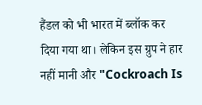हैंडल को भी भारत में ब्लॉक कर दिया गया था। लेकिन इस ग्रुप ने हार नहीं मानी और "Cockroach Is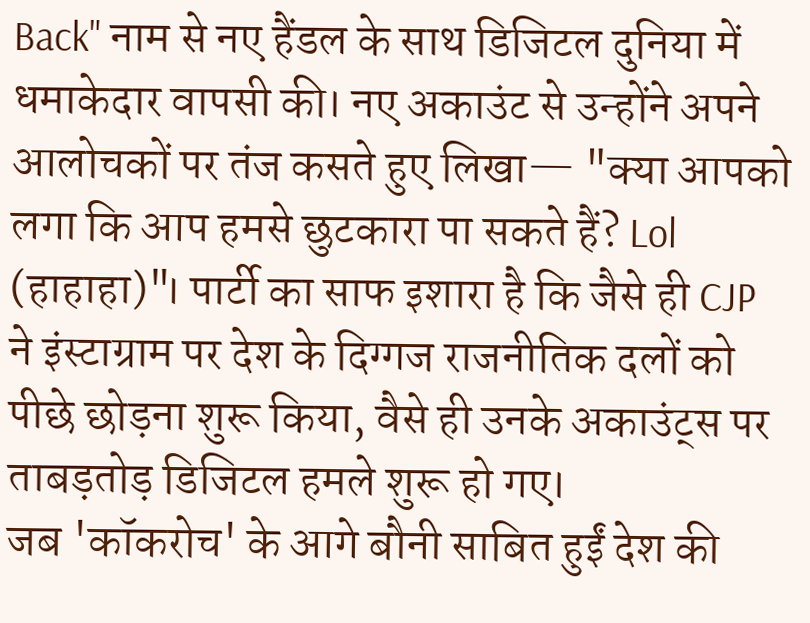Back" नाम से नए हैंडल के साथ डिजिटल दुनिया में धमाकेदार वापसी की। नए अकाउंट से उन्होंने अपने आलोचकों पर तंज कसते हुए लिखा— "क्या आपको लगा कि आप हमसे छुटकारा पा सकते हैं? Lol (हाहाहा)"। पार्टी का साफ इशारा है कि जैसे ही CJP ने इंस्टाग्राम पर देश के दिग्गज राजनीतिक दलों को पीछे छोड़ना शुरू किया, वैसे ही उनके अकाउंट्स पर ताबड़तोड़ डिजिटल हमले शुरू हो गए।
जब 'कॉकरोच' के आगे बौनी साबित हुईं देश की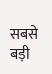सबसे बड़ी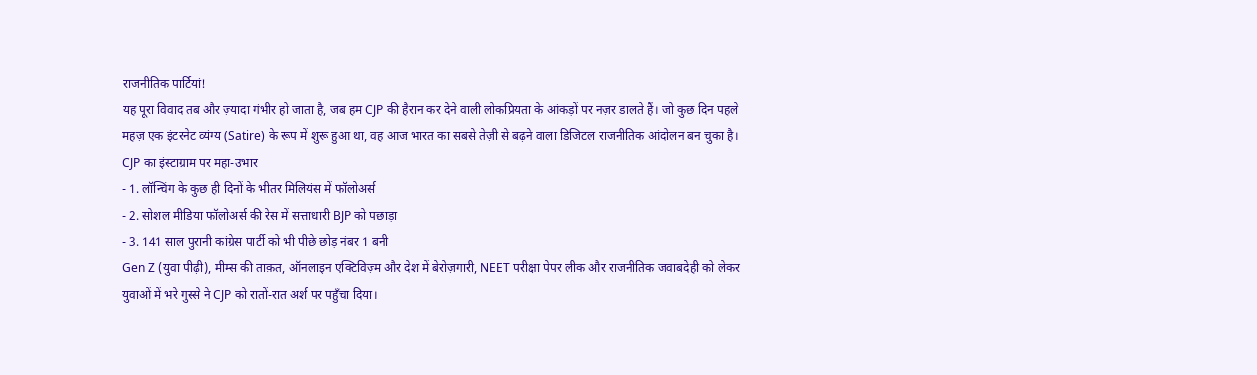राजनीतिक पार्टियां!
यह पूरा विवाद तब और ज़्यादा गंभीर हो जाता है, जब हम CJP की हैरान कर देने वाली लोकप्रियता के आंकड़ों पर नज़र डालते हैं। जो कुछ दिन पहले महज़ एक इंटरनेट व्यंग्य (Satire) के रूप में शुरू हुआ था, वह आज भारत का सबसे तेज़ी से बढ़ने वाला डिजिटल राजनीतिक आंदोलन बन चुका है।
CJP का इंस्टाग्राम पर महा-उभार
- 1. लॉन्चिंग के कुछ ही दिनों के भीतर मिलियंस में फॉलोअर्स
- 2. सोशल मीडिया फॉलोअर्स की रेस में सत्ताधारी BJP को पछाड़ा
- 3. 141 साल पुरानी कांग्रेस पार्टी को भी पीछे छोड़ नंबर 1 बनी
Gen Z (युवा पीढ़ी), मीम्स की ताक़त, ऑनलाइन एक्टिविज़्म और देश में बेरोज़गारी, NEET परीक्षा पेपर लीक और राजनीतिक जवाबदेही को लेकर युवाओं में भरे गुस्से ने CJP को रातों-रात अर्श पर पहुँचा दिया।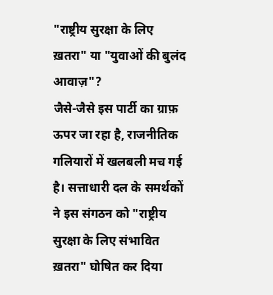"राष्ट्रीय सुरक्षा के लिए ख़तरा" या "युवाओं की बुलंद आवाज़"?
जैसे-जैसे इस पार्टी का ग्राफ़ ऊपर जा रहा है, राजनीतिक गलियारों में खलबली मच गई है। सत्ताधारी दल के समर्थकों ने इस संगठन को "राष्ट्रीय सुरक्षा के लिए संभावित ख़तरा" घोषित कर दिया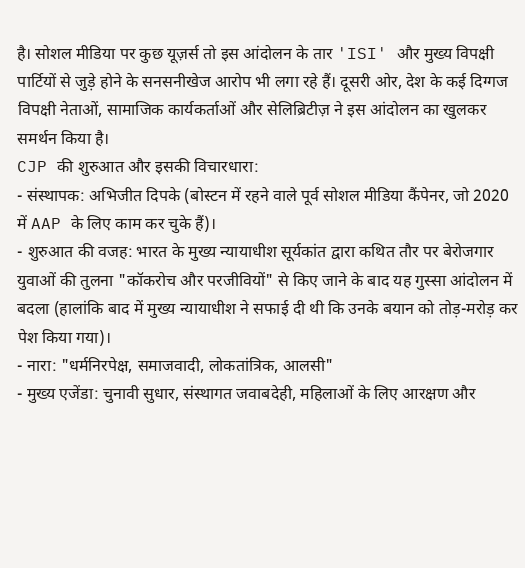है। सोशल मीडिया पर कुछ यूज़र्स तो इस आंदोलन के तार 'ISI' और मुख्य विपक्षी पार्टियों से जुड़े होने के सनसनीखेज आरोप भी लगा रहे हैं। दूसरी ओर, देश के कई दिग्गज विपक्षी नेताओं, सामाजिक कार्यकर्ताओं और सेलिब्रिटीज़ ने इस आंदोलन का खुलकर समर्थन किया है।
CJP की शुरुआत और इसकी विचारधारा:
- संस्थापक: अभिजीत दिपके (बोस्टन में रहने वाले पूर्व सोशल मीडिया कैंपेनर, जो 2020 में AAP के लिए काम कर चुके हैं)।
- शुरुआत की वजह: भारत के मुख्य न्यायाधीश सूर्यकांत द्वारा कथित तौर पर बेरोजगार युवाओं की तुलना "कॉकरोच और परजीवियों" से किए जाने के बाद यह गुस्सा आंदोलन में बदला (हालांकि बाद में मुख्य न्यायाधीश ने सफाई दी थी कि उनके बयान को तोड़-मरोड़ कर पेश किया गया)।
- नारा: "धर्मनिरपेक्ष, समाजवादी, लोकतांत्रिक, आलसी"
- मुख्य एजेंडा: चुनावी सुधार, संस्थागत जवाबदेही, महिलाओं के लिए आरक्षण और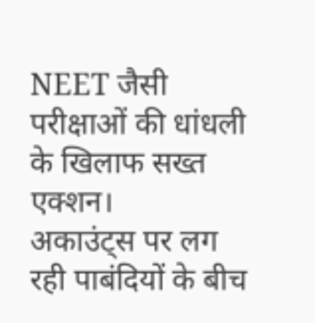NEET जैसी परीक्षाओं की धांधली के खिलाफ सख्त एक्शन।
अकाउंट्स पर लग रही पाबंदियों के बीच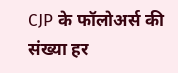CJP के फॉलोअर्स की संख्या हर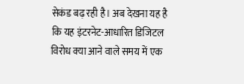सेकंड बढ़ रही है। अब देखना यह है कि यह इंटरनेट-आधारित डिजिटल विरोध क्या आने वाले समय में एक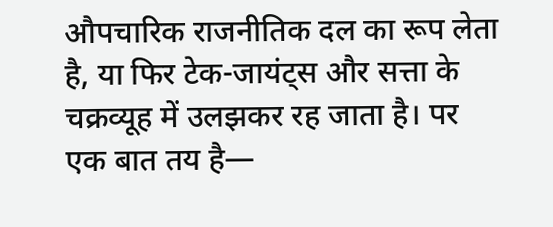औपचारिक राजनीतिक दल का रूप लेता है, या फिर टेक-जायंट्स और सत्ता के चक्रव्यूह में उलझकर रह जाता है। पर एक बात तय है—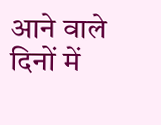आने वाले दिनों में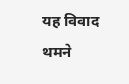यह विवाद थमने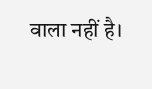वाला नहीं है।